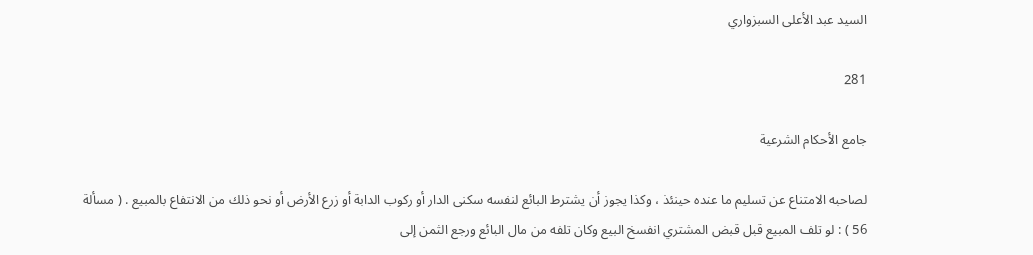السيد عبد الأعلى السبزواري

281

جامع الأحكام الشرعية

لصاحبه الامتناع عن تسليم ما عنده حينئذ ، وكذا يجوز أن يشترط البائع لنفسه سكنى الدار أو ركوب الدابة أو زرع الأرض أو نحو ذلك من الانتفاع بالمبيع . ( مسألة 56 ) : لو تلف المبيع قبل قبض المشتري انفسخ البيع وكان تلفه من مال البائع ورجع الثمن إلى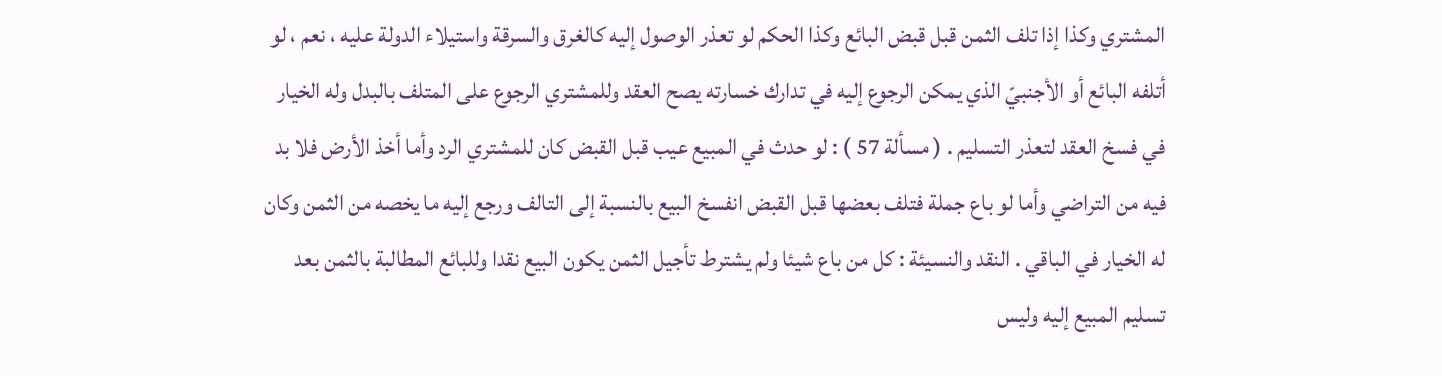المشتري وكذا إذا تلف الثمن قبل قبض البائع وكذا الحكم لو تعذر الوصول إليه كالغرق والسرقة واستيلاء الدولة عليه ، نعم ، لو أتلفه البائع أو الأجنبيّ الذي يمكن الرجوع إليه في تدارك خسارته يصح العقد وللمشتري الرجوع على المتلف بالبدل وله الخيار في فسخ العقد لتعذر التسليم . ( مسألة 57 ) : لو حدث في المبيع عيب قبل القبض كان للمشتري الرد وأما أخذ الأرض فلا بد فيه من التراضي وأما لو باع جملة فتلف بعضها قبل القبض انفسخ البيع بالنسبة إلى التالف ورجع إليه ما يخصه من الثمن وكان له الخيار في الباقي . النقد والنسيئة : كل من باع شيئا ولم يشترط تأجيل الثمن يكون البيع نقدا وللبائع المطالبة بالثمن بعد تسليم المبيع إليه وليس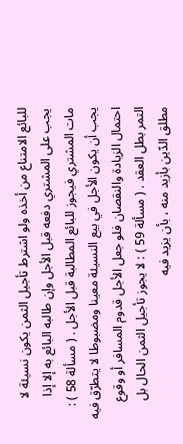للبائع الامتناع من أخذه ولو اشترط تأجيل الثمن يكون نسيئة لا يجب على المشتري دفعه قبل الأجل وإن طالبه البائع به إلا إذا مات المشتري فيجوز للبائع المطالبة قبل الأجل . ( مسألة 58 ) : يجب أن يكون الأجل في بيع النسيئة معينا ومضبوطا لا يتطرّق فيه احتمال الزيادة والنقصان فلو جعل الأجل قدوم المسافر أو وقوع التمر بطل العقد . ( مسألة 59 ) : لا يجوز تأجيل الثمن الحال بل مطلق الدّين بأزيد منه ، بأن يزيد فيه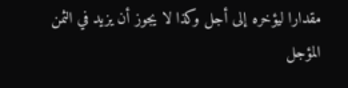مقدارا ليؤخره إلى أجل وكذا لا يجوز أن يزيد في الثمن المؤجل